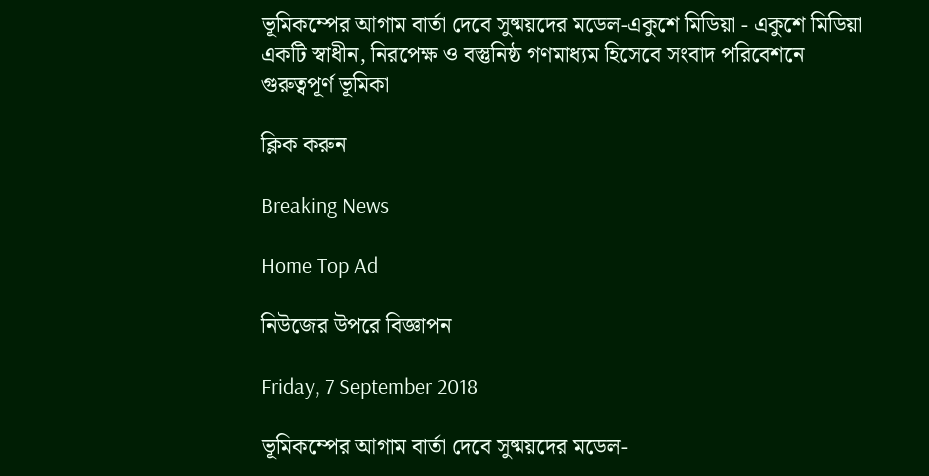ভূমিকম্পের আগাম বার্তা দেবে সুষ্ময়দের মডেল-একুশে মিডিয়া - একুশে মিডিয়া একটি স্বাধীন, নিরপেক্ষ ও বস্তুনিষ্ঠ গণমাধ্যম হিসেবে সংবাদ পরিবেশনে গুরুত্বপূর্ণ ভূমিকা

ক্লিক করুন

Breaking News

Home Top Ad

নিউজের উপরে বিজ্ঞাপন

Friday, 7 September 2018

ভূমিকম্পের আগাম বার্তা দেবে সুষ্ময়দের মডেল-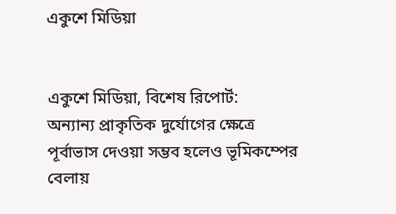একুশে মিডিয়া


একুশে মিডিয়া, বিশেষ রিপোর্ট:
অন্যান্য প্রাকৃতিক দুর্যোগের ক্ষেত্রে পূর্বাভাস দেওয়া সম্ভব হলেও ভূমিকম্পের বেলায়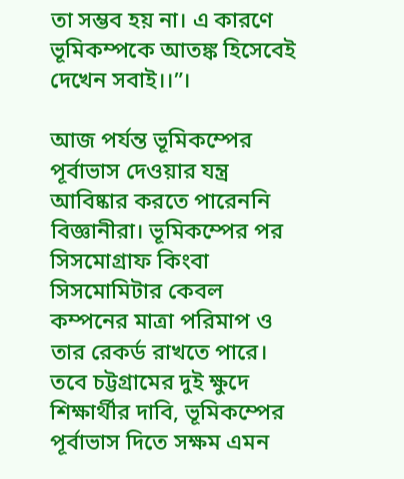তা সম্ভব হয় না। এ কারণে ভূমিকম্পকে আতঙ্ক হিসেবেই দেখেন সবাই।।”।

আজ পর্যন্ত ভূমিকম্পের পূর্বাভাস দেওয়ার যন্ত্র আবিষ্কার করতে পারেননি বিজ্ঞানীরা। ভূমিকম্পের পর সিসমোগ্রাফ কিংবা সিসমোমিটার কেবল কম্পনের মাত্রা পরিমাপ ও তার রেকর্ড রাখতে পারে। তবে চট্টগ্রামের দুই ক্ষুদে শিক্ষার্থীর দাবি, ভূমিকম্পের পূর্বাভাস দিতে সক্ষম এমন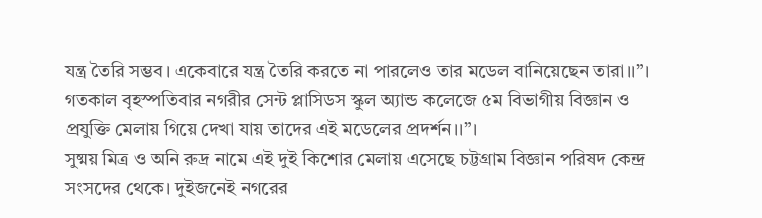যন্ত্র তৈরি সম্ভব। একেবারে যন্ত্র তৈরি করতে না পারলেও তার মডেল বানিয়েছেন তারা।।”।
গতকাল বৃহস্পতিবার নগরীর সেন্ট প্লাসিডস স্কুল অ্যান্ড কলেজে ৫ম বিভাগীয় বিজ্ঞান ও প্রযুক্তি মেলায় গিয়ে দেখা যায় তাদের এই মডেলের প্রদর্শন।।”।
সুষ্ময় মিত্র ও অনি রুদ্র নামে এই দুই কিশোর মেলায় এসেছে চট্টগ্রাম বিজ্ঞান পরিষদ কেন্দ্র সংসদের থেকে। দুইজনেই নগরের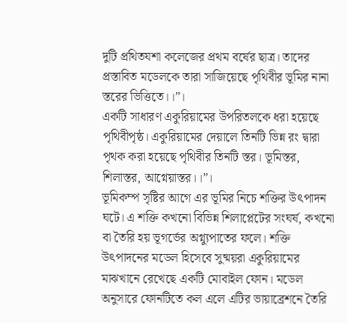দুটি প্রথিতযশা কলেজের প্রথম বর্ষের ছাত্র। তাদের প্রস্তাবিত মডেলকে তারা সাজিয়েছে পৃথিবীর ভূমির নানা স্তরের ভিত্তিতে।।”।
একটি সাধারণ একুরিয়ামের উপরিতলকে ধরা হয়েছে পৃথিবীপৃষ্ঠ। একুরিয়ামের দেয়ালে তিনটি ভিন্ন রং দ্বারা পৃথক করা হয়েছে পৃথিবীর তিনটি স্তর। ভূমিস্তর, শিলাস্তর, আগ্নেয়াস্তর।।”।
ভূমিকম্প সৃষ্টির আগে এর ভূমির নিচে শক্তির উৎপাদন ঘটে। এ শক্তি কখনো বিভিন্ন শিলাপ্লেটের সংঘর্ষ, কখনো বা তৈরি হয় ভূগর্ভের অগ্ন্যুপাতের ফলে। শক্তি উৎপাদনের মডেল হিসেবে সুষ্ময়রা একুরিয়ামের মাঝখানে রেখেছে একটি মোবাইল ফোন। মডেল অনুসারে ফোনটিতে কল এলে এটির ভায়াব্রেশনে তৈরি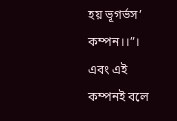হয় ভূগর্ভস’ কম্পন।।”।
এবং এই কম্পনই বলে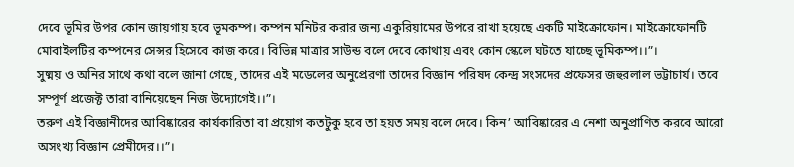দেবে ভূমির উপর কোন জায়গায় হবে ভূমকম্প। কম্পন মনিটর করার জন্য একুরিয়ামের উপরে রাখা হয়েছে একটি মাইক্রোফোন। মাইক্রোফোনটি মোবাইলটির কম্পনের সেন্সর হিসেবে কাজ করে। বিভিন্ন মাত্রার সাউন্ড বলে দেবে কোথায় এবং কোন স্কেলে ঘটতে যাচ্ছে ভূমিকম্প।।”।
সুষ্ময় ও অনির সাথে কথা বলে জানা গেছে, তাদের এই মডেলের অনুপ্রেরণা তাদের বিজ্ঞান পরিষদ কেন্দ্র সংসদের প্রফেসর জহুরলাল ভট্টাচার্য। তবে সম্পূর্ণ প্রজেক্ট তারা বানিয়েছেন নিজ উদ্যোগেই।।”।
তরুণ এই বিজ্ঞানীদের আবিষ্কারের কার্যকারিতা বা প্রয়োগ কতটুকু হবে তা হয়ত সময় বলে দেবে। কিন’ আবিষ্কারের এ নেশা অনুপ্রাণিত করবে আরো অসংখ্য বিজ্ঞান প্রেমীদের।।”।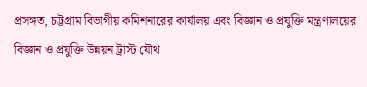প্রসঙ্গত, চট্টগ্রাম বিভাগীয় কমিশনারের কার্যালয় এবং বিজ্ঞান ও প্রযুক্তি মন্ত্রণালয়ের বিজ্ঞান ও প্রযুক্তি উন্নয়ন ট্রাস্ট যৌথ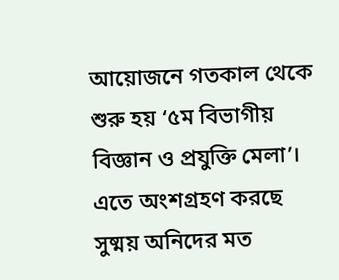আয়োজনে গতকাল থেকে শুরু হয় ‘৫ম বিভাগীয় বিজ্ঞান ও প্রযুক্তি মেলা’। এতে অংশগ্রহণ করছে সুষ্ময় অনিদের মত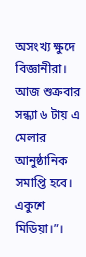অসংখ্য ক্ষুদে বিজ্ঞানীরা। আজ শুক্রবার সন্ধ্যা ৬ টায় এ মেলার আনুষ্ঠানিক সমাপ্তি হবে। একুশে মিডিয়া।”।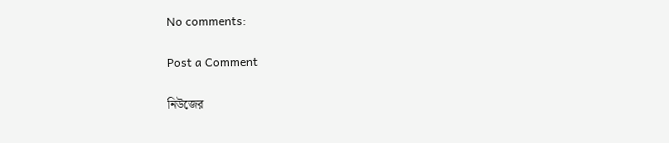No comments:

Post a Comment

নিউজের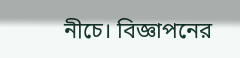নীচে। বিজ্ঞাপনের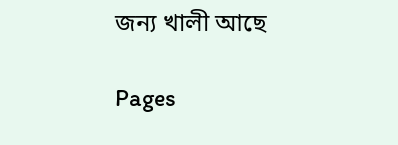জন্য খালী আছে

Pages